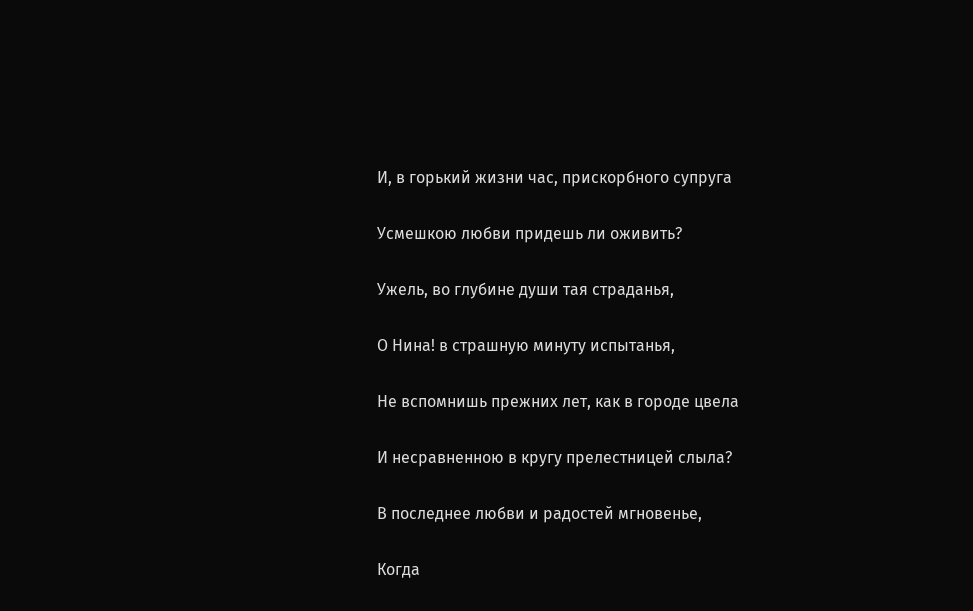И, в горький жизни час, прискорбного супруга

Усмешкою любви придешь ли оживить?

Ужель, во глубине души тая страданья,

О Нина! в страшную минуту испытанья,

Не вспомнишь прежних лет, как в городе цвела

И несравненною в кругу прелестницей слыла?

В последнее любви и радостей мгновенье,

Когда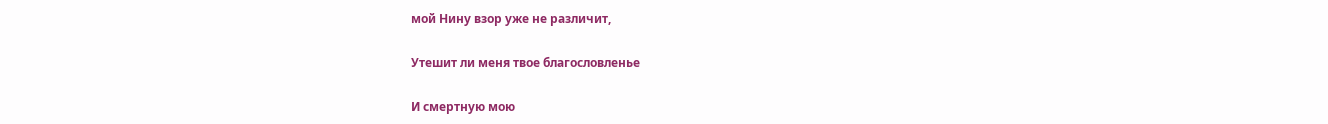мой Нину взор уже не различит,

Утешит ли меня твое благословленье

И смертную мою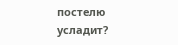постелю усладит?